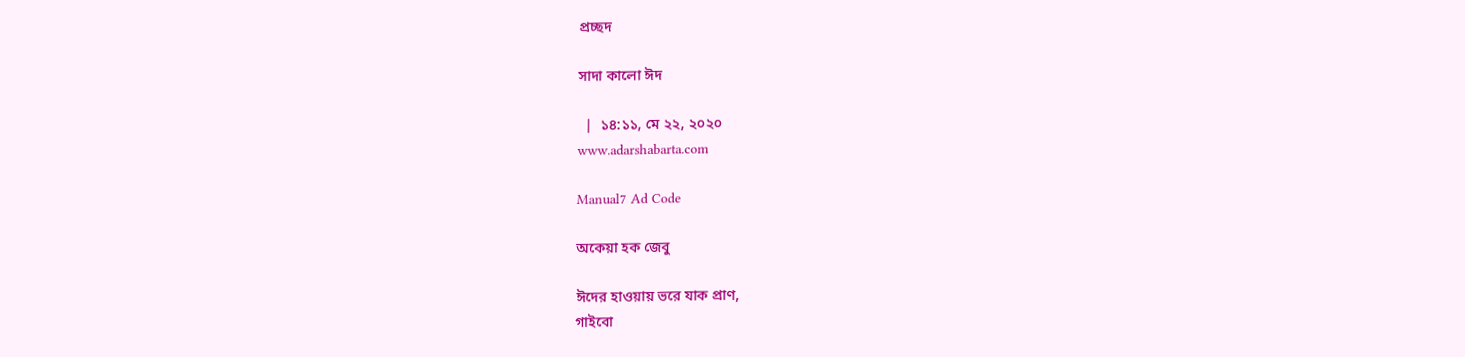প্রচ্ছদ

সাদা কালো ঈদ

  |  ১৪:১১, মে ২২, ২০২০
www.adarshabarta.com

Manual7 Ad Code

অকেয়া হক জেবু

ঈদের হাওয়ায় ভরে যাক প্রাণ,
গাইবো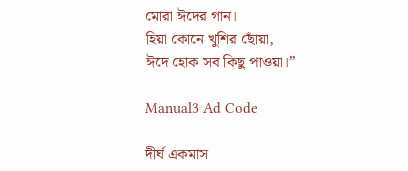মোরা ঈদের গান।
হিয়া কোনে খুশির ছোঁয়া,
ঈদে হোক সব কিছু পাওয়া।”

Manual3 Ad Code

দীর্ঘ একমাস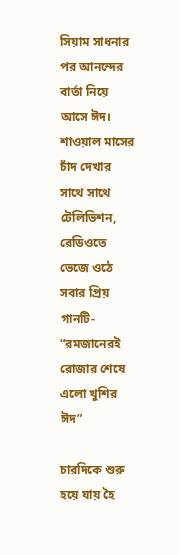সিয়াম সাধনার পর আনন্দের বার্তা নিয়ে আসে ঈদ। শাওয়াল মাসের চাঁদ দেখার সাথে সাথে টেলিভিশন, রেডিওতে ভেজে ওঠে সবার প্রিয় গানটি-
“রমজানেরই রোজার শেষে এলো খুশির ঈদ”

চারদিকে শুরু হয়ে যায় হৈ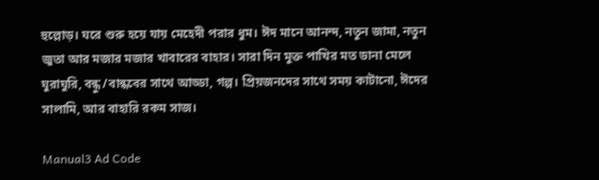হুল্লোড়। ঘরে শুরু হয়ে যায় মেহেদী পরার ধুম। ঈদ মানে আনন্দ, নতুন জামা, নতুন জুতা আর মজার মজার খাবারের বাহার। সারা দিন মুক্ত পাখির মত ডানা মেলে ঘুরাঘুরি, বন্ধু /বান্ধবের সাথে আড্ডা, গল্প। প্রিয়জনদের সাথে সময় কাটানো, ঈদের সালামি, আর বাহারি রকম সাজ।

Manual3 Ad Code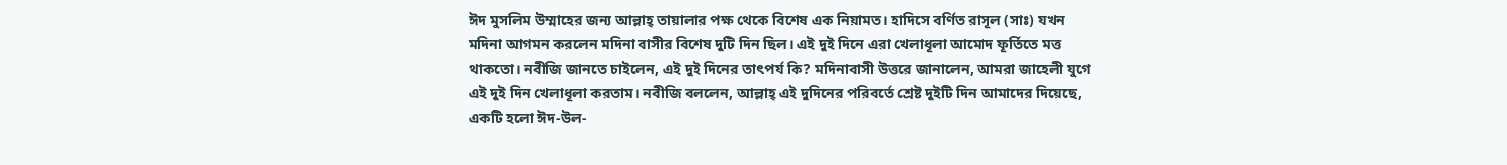ঈদ মুসলিম উম্মাহের জন্য আল্লাহ্‌ তায়ালার পক্ষ থেকে বিশেষ এক নিয়ামত। হাদিসে বর্ণিত রাসূল (সাঃ) যখন মদিনা আগমন করলেন মদিনা বাসীর বিশেষ দুটি দিন ছিল। এই দুই দিনে এরা খেলাধূলা আমোদ ফূর্তিতে মত্ত থাকতো। নবীজি জানতে চাইলেন, এই দুই দিনের তাৎপর্য কি? মদিনাবাসী উত্তরে জানালেন, আমরা জাহেলী যুগে এই দুই দিন খেলাধূলা করতাম। নবীজি বললেন, আল্লাহ্‌ এই দুদিনের পরিবর্তে শ্রেষ্ট দুইটি দিন আমাদের দিয়েছে, একটি হলো ঈদ-উল-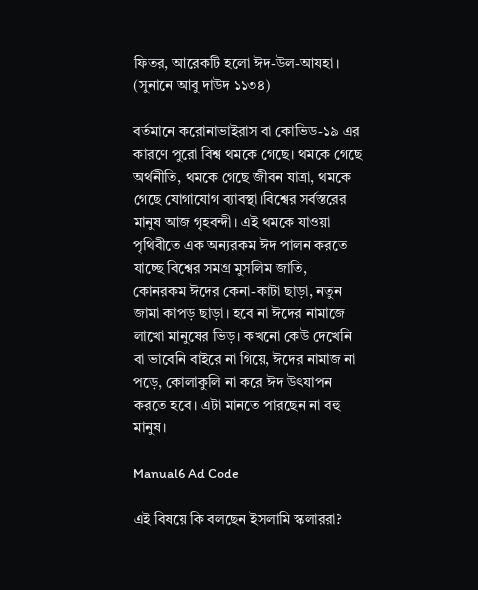ফিতর, আরেকটি হলো ঈদ-উল-আযহা।
(সুনানে আবু দাউদ ১১৩৪)

বর্তমানে করোনাভাইরাস বা কোভিড-১৯ এর কারণে পুরো বিশ্ব থমকে গেছে। থমকে গেছে অর্থনীতি, থমকে গেছে জীবন যাত্রা, থমকে গেছে যোগাযোগ ব্যাবস্থা।বিশ্বের সর্বস্তরের মানুষ আজ গৃহবন্দী। এই থমকে যাওয়া পৃথিবীতে এক অন্যরকম ঈদ পালন করতে যাচ্ছে বিশ্বের সমগ্র মুসলিম জাতি, কোনরকম ঈদের কেনা-কাটা ছাড়া, নতুন জামা কাপড় ছাড়া। হবে না ঈদের নামাজে লাখো মানুষের ভিড়। কখনো কেউ দেখেনি বা ভাবেনি বাইরে না গিয়ে, ঈদের নামাজ না পড়ে, কোলাকুলি না করে ঈদ উৎযাপন করতে হবে। এটা মানতে পারছেন না বহু মানুষ।

Manual6 Ad Code

এই বিষয়ে কি বলছেন ইসলামি স্কলাররা?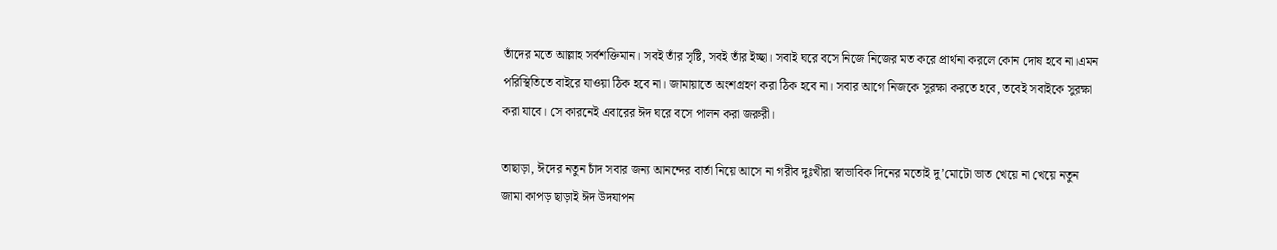তাঁদের মতে আল্লাহ সর্বশক্তিমান। সবই তাঁর সৃষ্টি, সবই তাঁর ইচ্ছা। সবাই ঘরে বসে নিজে নিজের মত করে প্রার্থনা করলে কোন দোষ হবে না।এমন পরিস্থিতিতে বাইরে যাওয়া ঠিক হবে না। জামায়াতে অংশগ্রহণ করা ঠিক হবে না। সবার আগে নিজকে সুরক্ষা করতে হবে, তবেই সবাইকে সুরক্ষা করা যাবে। সে কারনেই এবারের ঈদ ঘরে বসে পালন করা জরুরী।

তাছাড়া, ঈদের নতুন চাঁদ সবার জন্য আনন্দের বার্তা নিয়ে আসে না গরীব দুঃখীরা স্বাভাবিক দিনের মতোই দু’মোটো ভাত খেয়ে না খেয়ে নতুন জামা কাপড় ছাড়াই ঈদ উদযাপন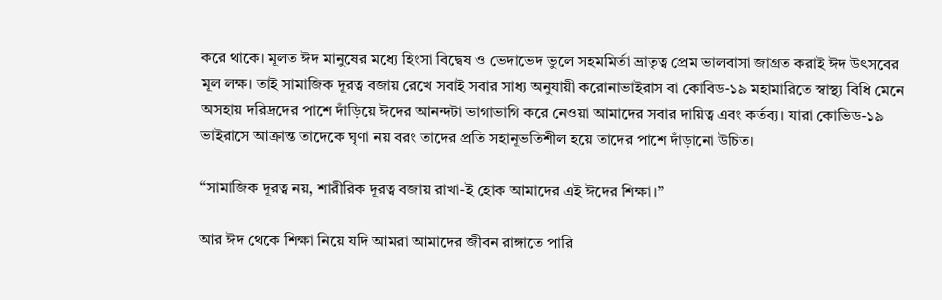করে থাকে। মূলত ঈদ মানুষের মধ্যে হিংসা বিদ্বেষ ও ভেদাভেদ ভুলে সহমমির্তা ভ্রাতৃত্ব প্রেম ভালবাসা জাগ্রত করাই ঈদ উৎসবের মূল লক্ষ। তাই সামাজিক দূরত্ব বজায় রেখে সবাই সবার সাধ্য অনুযায়ী করোনাভাইরাস বা কোবিড-১৯ মহামারিতে স্বাস্থ্য বিধি মেনে অসহায় দরিদ্রদের পাশে দাঁড়িয়ে ঈদের আনন্দটা ভাগাভাগি করে নেওয়া আমাদের সবার দায়িত্ব এবং কর্তব্য। যারা কোভিড-১৯ ভাইরাসে আক্রান্ত তাদেকে ঘৃণা নয় বরং তাদের প্রতি সহানূভতিশীল হয়ে তাদের পাশে দাঁড়ানো উচিত।

“সামাজিক দূরত্ব নয়, শারীরিক দূরত্ব বজায় রাখা-ই হোক আমাদের এই ঈদের শিক্ষা।”

আর ঈদ থেকে শিক্ষা নিয়ে যদি আমরা আমাদের জীবন রাঙ্গাতে পারি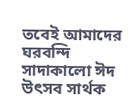তবেই আমাদের ঘরবন্দি সাদাকালো ঈদ উৎসব সার্থক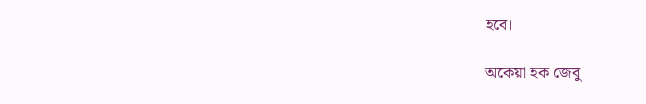হবে।

অকেয়া হক জেবু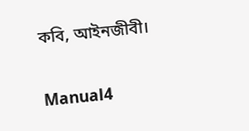কবি, আইনজীবী।

Manual4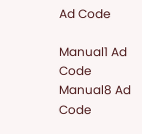Ad Code

Manual1 Ad Code
Manual8 Ad Code